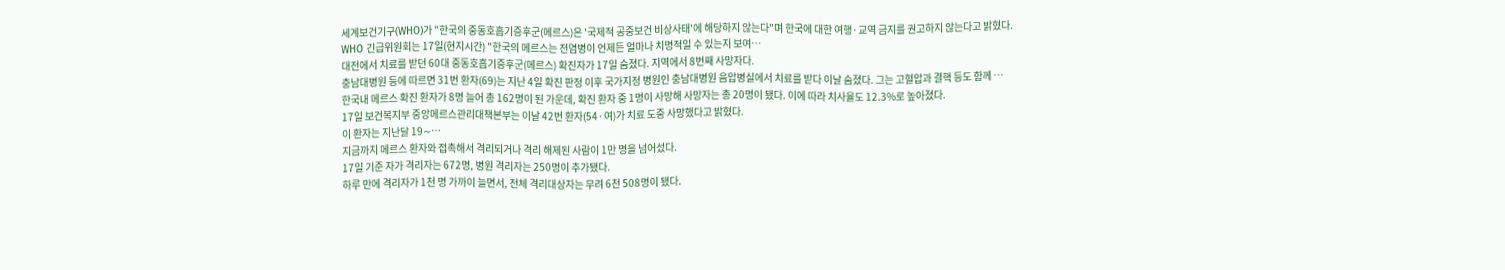세계보건기구(WHO)가 "한국의 중동호흡기증후군(메르스)은 '국제적 공중보건 비상사태'에 해당하지 않는다"며 한국에 대한 여행·교역 금지를 권고하지 않는다고 밝혔다.
WHO 긴급위원회는 17일(현지시간) "한국의 메르스는 전염병이 언제든 얼마나 치명적일 수 있는지 보여…
대전에서 치료를 받던 60대 중동호흡기증후군(메르스) 확진자가 17일 숨졌다. 지역에서 8번째 사망자다.
충남대병원 등에 따르면 31번 환자(69)는 지난 4일 확진 판정 이후 국가지정 병원인 충남대병원 음압병실에서 치료를 받다 이날 숨졌다. 그는 고혈압과 결핵 등도 함께 …
한국내 메르스 확진 환자가 8명 늘어 총 162명이 된 가운데, 확진 환자 중 1명이 사망해 사망자는 총 20명이 됐다. 이에 따라 치사율도 12.3%로 높아졌다.
17일 보건복지부 중앙메르스관리대책본부는 이날 42번 환자(54·여)가 치료 도중 사망했다고 밝혔다.
이 환자는 지난달 19∼…
지금까지 메르스 환자와 접촉해서 격리되거나 격리 해제된 사람이 1만 명을 넘어섰다.
17일 기준 자가 격리자는 672명, 병원 격리자는 250명이 추가됐다.
하루 만에 격리자가 1천 명 가까이 늘면서, 전체 격리대상자는 무려 6천 508명이 됐다.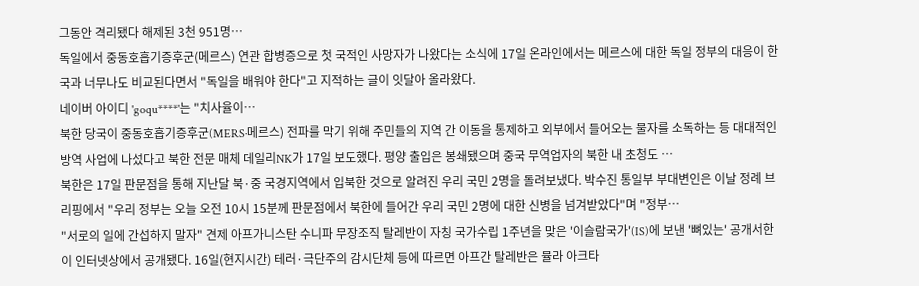그동안 격리됐다 해제된 3천 951명…
독일에서 중동호흡기증후군(메르스) 연관 합병증으로 첫 국적인 사망자가 나왔다는 소식에 17일 온라인에서는 메르스에 대한 독일 정부의 대응이 한국과 너무나도 비교된다면서 "독일을 배워야 한다"고 지적하는 글이 잇달아 올라왔다.
네이버 아이디 'goqu****'는 "치사율이…
북한 당국이 중동호흡기증후군(MERS·메르스) 전파를 막기 위해 주민들의 지역 간 이동을 통제하고 외부에서 들어오는 물자를 소독하는 등 대대적인 방역 사업에 나섰다고 북한 전문 매체 데일리NK가 17일 보도했다. 평양 출입은 봉쇄됐으며 중국 무역업자의 북한 내 초청도 …
북한은 17일 판문점을 통해 지난달 북·중 국경지역에서 입북한 것으로 알려진 우리 국민 2명을 돌려보냈다. 박수진 통일부 부대변인은 이날 정례 브리핑에서 "우리 정부는 오늘 오전 10시 15분께 판문점에서 북한에 들어간 우리 국민 2명에 대한 신병을 넘겨받았다"며 "정부…
"서로의 일에 간섭하지 말자" 견제 아프가니스탄 수니파 무장조직 탈레반이 자칭 국가수립 1주년을 맞은 '이슬람국가'(IS)에 보낸 '뼈있는' 공개서한이 인터넷상에서 공개됐다. 16일(현지시간) 테러·극단주의 감시단체 등에 따르면 아프간 탈레반은 뮬라 아크타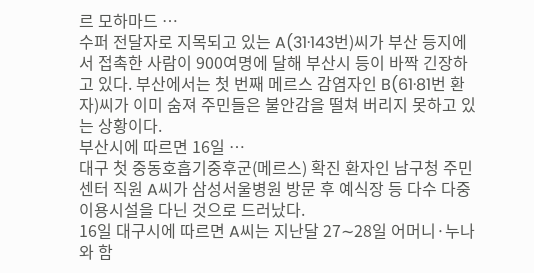르 모하마드 …
수퍼 전달자로 지목되고 있는 A(31·143번)씨가 부산 등지에서 접촉한 사람이 900여명에 달해 부산시 등이 바짝 긴장하고 있다. 부산에서는 첫 번째 메르스 감염자인 B(61·81번 환자)씨가 이미 숨져 주민들은 불안감을 떨쳐 버리지 못하고 있는 상황이다.
부산시에 따르면 16일 …
대구 첫 중동호흡기중후군(메르스) 확진 환자인 남구청 주민센터 직원 A씨가 삼성서울병원 방문 후 예식장 등 다수 다중이용시설을 다닌 것으로 드러났다.
16일 대구시에 따르면 A씨는 지난달 27∼28일 어머니·누나와 함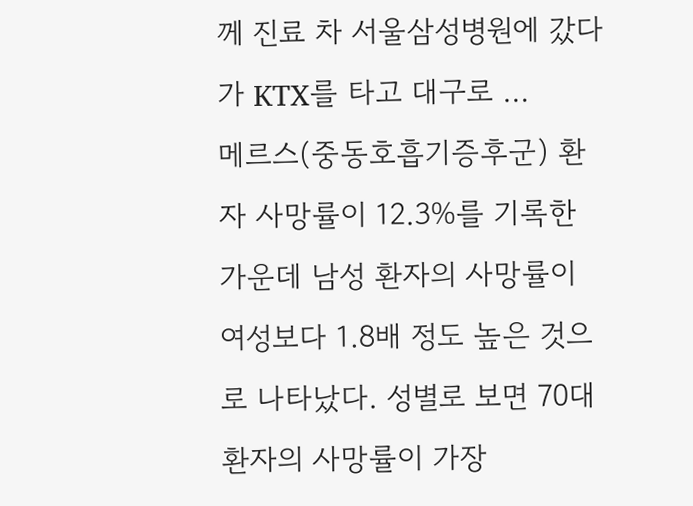께 진료 차 서울삼성병원에 갔다가 KTX를 타고 대구로 …
메르스(중동호흡기증후군) 환자 사망률이 12.3%를 기록한 가운데 남성 환자의 사망률이 여성보다 1.8배 정도 높은 것으로 나타났다. 성별로 보면 70대 환자의 사망률이 가장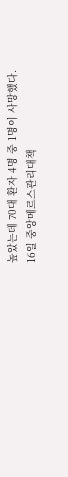높았는데 70대 환자 4명 중 1명이 사망했다.
16일 중앙메르스관리대책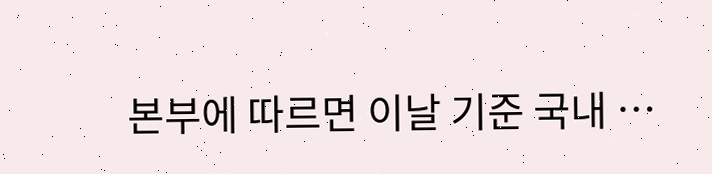본부에 따르면 이날 기준 국내 …